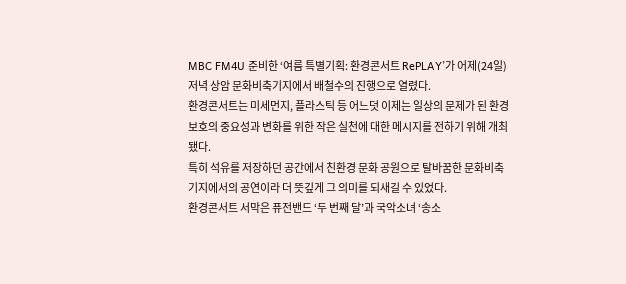MBC FM4U 준비한 ‘여름 특별기획: 환경콘서트 RePLAY’가 어제(24일) 저녁 상암 문화비축기지에서 배철수의 진행으로 열렸다.
환경콘서트는 미세먼지, 플라스틱 등 어느덧 이제는 일상의 문제가 된 환경 보호의 중요성과 변화를 위한 작은 실천에 대한 메시지를 전하기 위해 개최됐다.
특히 석유를 저장하던 공간에서 친환경 문화 공원으로 탈바꿈한 문화비축기지에서의 공연이라 더 뜻깊게 그 의미를 되새길 수 있었다.
환경콘서트 서막은 퓨전밴드 ‘두 번째 달’과 국악소녀 ‘송소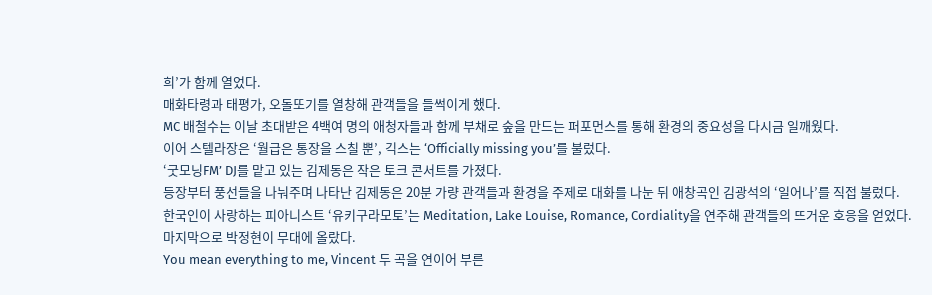희’가 함께 열었다.
매화타령과 태평가, 오돌또기를 열창해 관객들을 들썩이게 했다.
MC 배철수는 이날 초대받은 4백여 명의 애청자들과 함께 부채로 숲을 만드는 퍼포먼스를 통해 환경의 중요성을 다시금 일깨웠다.
이어 스텔라장은 ‘월급은 통장을 스칠 뿐’, 긱스는 ‘Officially missing you’를 불렀다.
‘굿모닝FM’ DJ를 맡고 있는 김제동은 작은 토크 콘서트를 가졌다.
등장부터 풍선들을 나눠주며 나타난 김제동은 20분 가량 관객들과 환경을 주제로 대화를 나눈 뒤 애창곡인 김광석의 ‘일어나’를 직접 불렀다.
한국인이 사랑하는 피아니스트 ‘유키구라모토’는 Meditation, Lake Louise, Romance, Cordiality을 연주해 관객들의 뜨거운 호응을 얻었다.
마지막으로 박정현이 무대에 올랐다.
You mean everything to me, Vincent 두 곡을 연이어 부른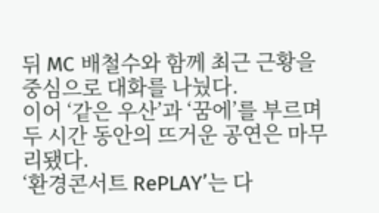뒤 MC 배철수와 함께 최근 근황을 중심으로 대화를 나눴다.
이어 ‘같은 우산’과 ‘꿈에’를 부르며 두 시간 동안의 뜨거운 공연은 마무리됐다.
‘환경콘서트 RePLAY’는 다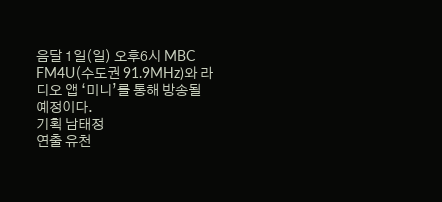음달 1일(일) 오후6시 MBC FM4U(수도권 91.9MHz)와 라디오 앱 ‘미니’를 통해 방송될 예정이다.
기획 남태정
연출 유천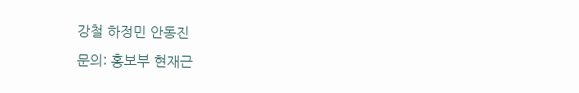강철 하정민 안동진
문의: 홍보부 현재근